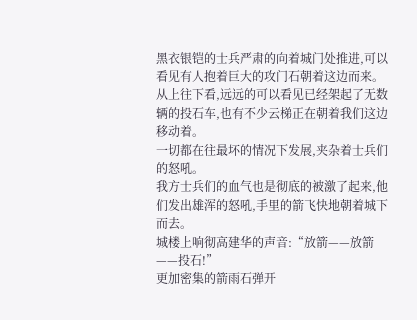黑衣银铠的士兵严肃的向着城门处推进,可以看见有人抱着巨大的攻门石朝着这边而来。
从上往下看,远远的可以看见已经架起了无数辆的投石车,也有不少云梯正在朝着我们这边移动着。
一切都在往最坏的情况下发展,夹杂着士兵们的怒吼。
我方士兵们的血气也是彻底的被激了起来,他们发出雄浑的怒吼,手里的箭飞快地朝着城下而去。
城楼上响彻高建华的声音:“放箭——放箭——投石!”
更加密集的箭雨石弹开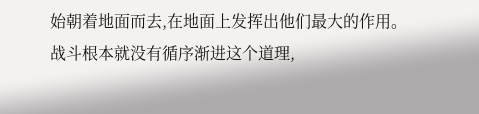始朝着地面而去,在地面上发挥出他们最大的作用。
战斗根本就没有循序渐进这个道理,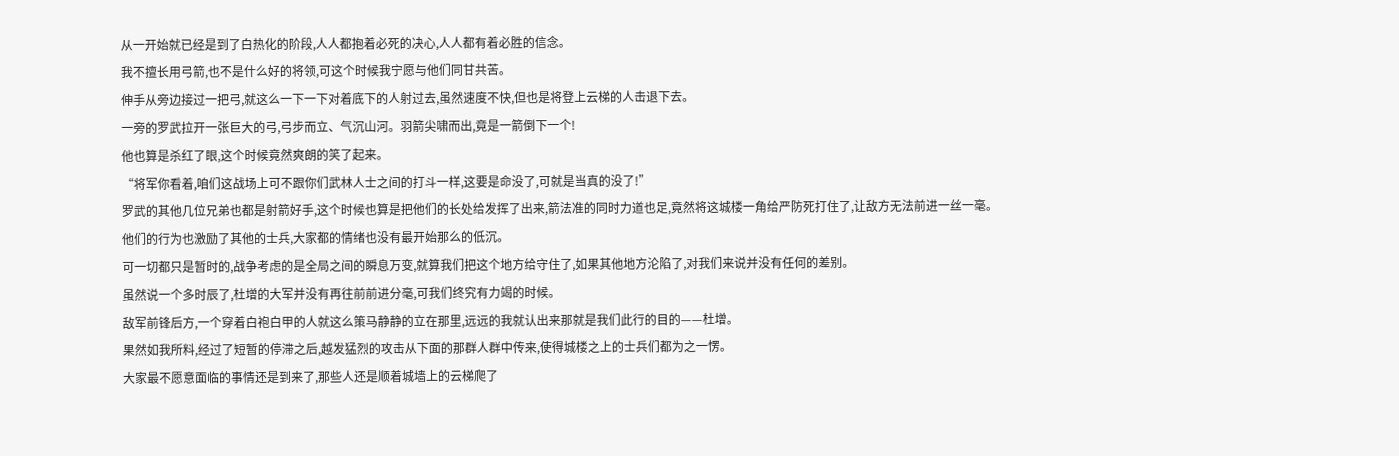从一开始就已经是到了白热化的阶段,人人都抱着必死的决心,人人都有着必胜的信念。
我不擅长用弓箭,也不是什么好的将领,可这个时候我宁愿与他们同甘共苦。
伸手从旁边接过一把弓,就这么一下一下对着底下的人射过去,虽然速度不快,但也是将登上云梯的人击退下去。
一旁的罗武拉开一张巨大的弓,弓步而立、气沉山河。羽箭尖啸而出,竟是一箭倒下一个!
他也算是杀红了眼,这个时候竟然爽朗的笑了起来。
“将军你看着,咱们这战场上可不跟你们武林人士之间的打斗一样,这要是命没了,可就是当真的没了!”
罗武的其他几位兄弟也都是射箭好手,这个时候也算是把他们的长处给发挥了出来,箭法准的同时力道也足,竟然将这城楼一角给严防死打住了,让敌方无法前进一丝一毫。
他们的行为也激励了其他的士兵,大家都的情绪也没有最开始那么的低沉。
可一切都只是暂时的,战争考虑的是全局之间的瞬息万变,就算我们把这个地方给守住了,如果其他地方沦陷了,对我们来说并没有任何的差别。
虽然说一个多时辰了,杜增的大军并没有再往前前进分毫,可我们终究有力竭的时候。
敌军前锋后方,一个穿着白袍白甲的人就这么策马静静的立在那里,远远的我就认出来那就是我们此行的目的——杜增。
果然如我所料,经过了短暂的停滞之后,越发猛烈的攻击从下面的那群人群中传来,使得城楼之上的士兵们都为之一愣。
大家最不愿意面临的事情还是到来了,那些人还是顺着城墙上的云梯爬了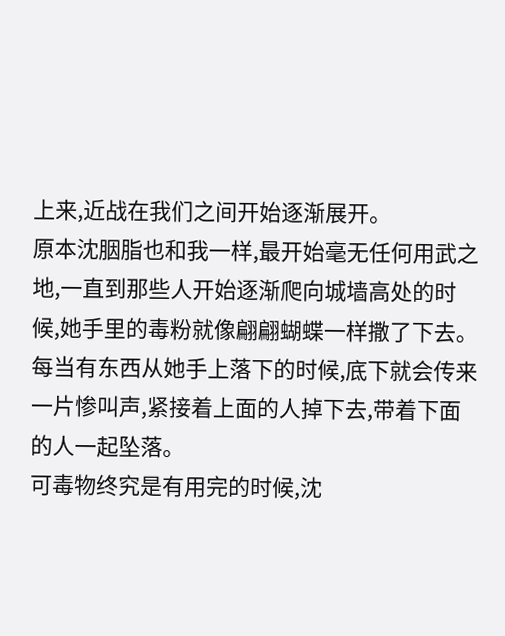上来,近战在我们之间开始逐渐展开。
原本沈胭脂也和我一样,最开始毫无任何用武之地,一直到那些人开始逐渐爬向城墙高处的时候,她手里的毒粉就像翩翩蝴蝶一样撒了下去。
每当有东西从她手上落下的时候,底下就会传来一片惨叫声,紧接着上面的人掉下去,带着下面的人一起坠落。
可毒物终究是有用完的时候,沈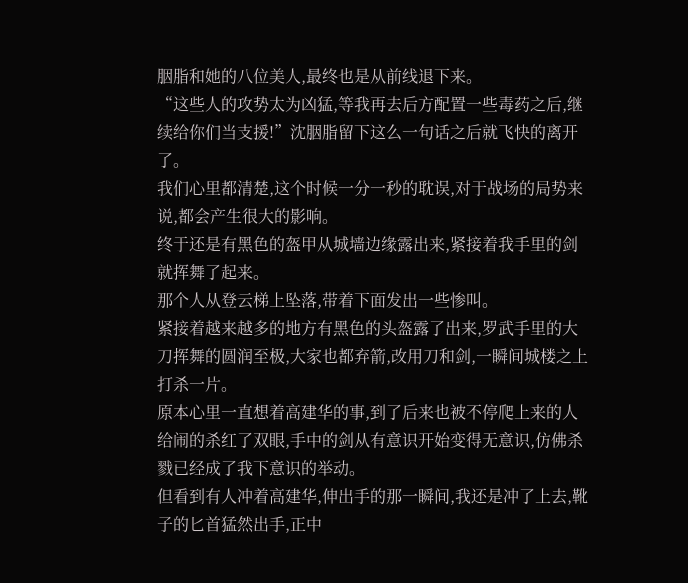胭脂和她的八位美人,最终也是从前线退下来。
“这些人的攻势太为凶猛,等我再去后方配置一些毒药之后,继续给你们当支援!”沈胭脂留下这么一句话之后就飞快的离开了。
我们心里都清楚,这个时候一分一秒的耽误,对于战场的局势来说,都会产生很大的影响。
终于还是有黑色的盔甲从城墙边缘露出来,紧接着我手里的剑就挥舞了起来。
那个人从登云梯上坠落,带着下面发出一些惨叫。
紧接着越来越多的地方有黑色的头盔露了出来,罗武手里的大刀挥舞的圆润至极,大家也都弃箭,改用刀和剑,一瞬间城楼之上打杀一片。
原本心里一直想着高建华的事,到了后来也被不停爬上来的人给闹的杀红了双眼,手中的剑从有意识开始变得无意识,仿佛杀戮已经成了我下意识的举动。
但看到有人冲着高建华,伸出手的那一瞬间,我还是冲了上去,靴子的匕首猛然出手,正中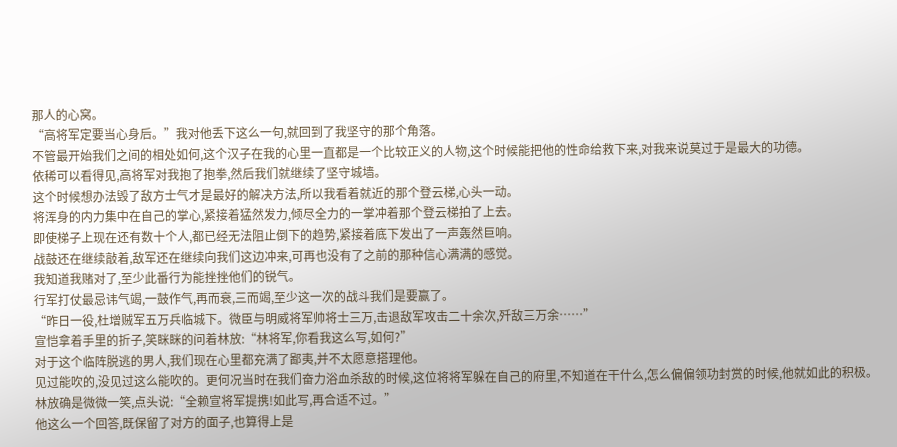那人的心窝。
“高将军定要当心身后。”我对他丢下这么一句,就回到了我坚守的那个角落。
不管最开始我们之间的相处如何,这个汉子在我的心里一直都是一个比较正义的人物,这个时候能把他的性命给救下来,对我来说莫过于是最大的功德。
依稀可以看得见,高将军对我抱了抱拳,然后我们就继续了坚守城墙。
这个时候想办法毁了敌方士气才是最好的解决方法,所以我看着就近的那个登云梯,心头一动。
将浑身的内力集中在自己的掌心,紧接着猛然发力,倾尽全力的一掌冲着那个登云梯拍了上去。
即使梯子上现在还有数十个人,都已经无法阻止倒下的趋势,紧接着底下发出了一声轰然巨响。
战鼓还在继续敲着,敌军还在继续向我们这边冲来,可再也没有了之前的那种信心满满的感觉。
我知道我赌对了,至少此番行为能挫挫他们的锐气。
行军打仗最忌讳气竭,一鼓作气,再而衰,三而竭,至少这一次的战斗我们是要赢了。
“昨日一役,杜增贼军五万兵临城下。微臣与明威将军帅将士三万,击退敌军攻击二十余次,歼敌三万余……”
宣恺拿着手里的折子,笑眯眯的问着林放:“林将军,你看我这么写,如何?”
对于这个临阵脱逃的男人,我们现在心里都充满了鄙夷,并不太愿意搭理他。
见过能吹的,没见过这么能吹的。更何况当时在我们奋力浴血杀敌的时候,这位将将军躲在自己的府里,不知道在干什么,怎么偏偏领功封赏的时候,他就如此的积极。
林放确是微微一笑,点头说:“全赖宣将军提携!如此写,再合适不过。”
他这么一个回答,既保留了对方的面子,也算得上是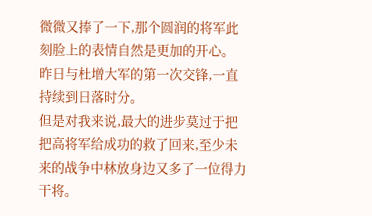微微又捧了一下,那个圆润的将军此刻脸上的表情自然是更加的开心。
昨日与杜增大军的第一次交锋,一直持续到日落时分。
但是对我来说,最大的进步莫过于把把高将军给成功的救了回来,至少未来的战争中林放身边又多了一位得力干将。